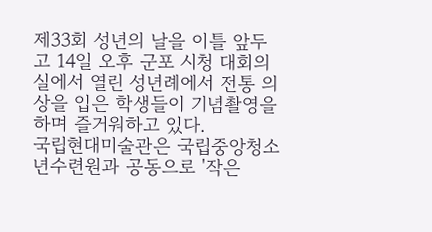제33회 성년의 날을 이틀 앞두고 14일 오후 군포 시청 대회의실에서 열린 성년례에서 전통 의상을 입은 학생들이 기념촬영을 하며 즐거워하고 있다.
국립현대미술관은 국립중앙청소년수련원과 공동으로 '작은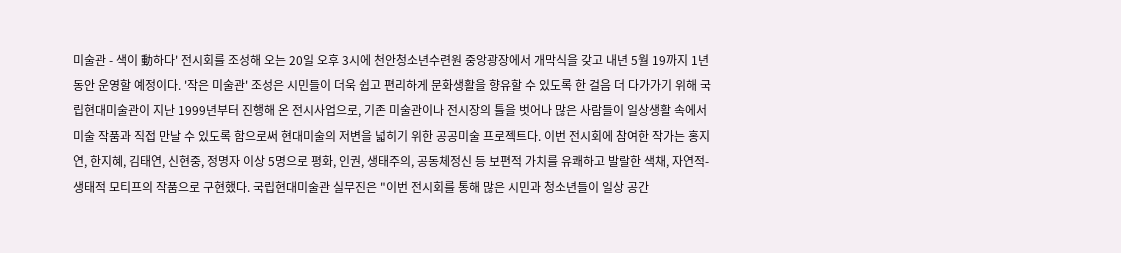미술관 - 색이 動하다' 전시회를 조성해 오는 20일 오후 3시에 천안청소년수련원 중앙광장에서 개막식을 갖고 내년 5월 19까지 1년 동안 운영할 예정이다. '작은 미술관' 조성은 시민들이 더욱 쉽고 편리하게 문화생활을 향유할 수 있도록 한 걸음 더 다가가기 위해 국립현대미술관이 지난 1999년부터 진행해 온 전시사업으로, 기존 미술관이나 전시장의 틀을 벗어나 많은 사람들이 일상생활 속에서 미술 작품과 직접 만날 수 있도록 함으로써 현대미술의 저변을 넓히기 위한 공공미술 프로젝트다. 이번 전시회에 참여한 작가는 홍지연, 한지혜, 김태연, 신현중, 정명자 이상 5명으로 평화, 인권, 생태주의, 공동체정신 등 보편적 가치를 유쾌하고 발랄한 색채, 자연적-생태적 모티프의 작품으로 구현했다. 국립현대미술관 실무진은 "이번 전시회를 통해 많은 시민과 청소년들이 일상 공간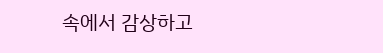속에서 감상하고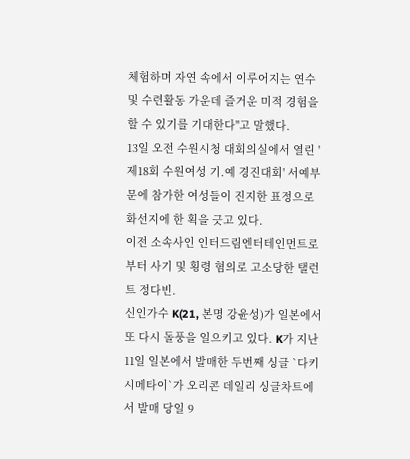체험하며 자연 속에서 이루어지는 연수 및 수련활동 가운데 즐거운 미적 경험을 할 수 있기를 기대한다"고 말했다.
13일 오전 수원시청 대회의실에서 열린 '제18회 수원여성 기.예 경진대회' 서예부문에 참가한 여성들이 진지한 표정으로 화선지에 한 획을 긋고 있다.
이전 소속사인 인터드림엔터테인먼트로부터 사기 및 횡령 혐의로 고소당한 탤런트 정다빈.
신인가수 K(21, 본명 강윤성)가 일본에서 또 다시 돌풍을 일으키고 있다. K가 지난 11일 일본에서 발매한 두번째 싱글 `다키시메타이`가 오리콘 데일리 싱글차트에서 발매 당일 9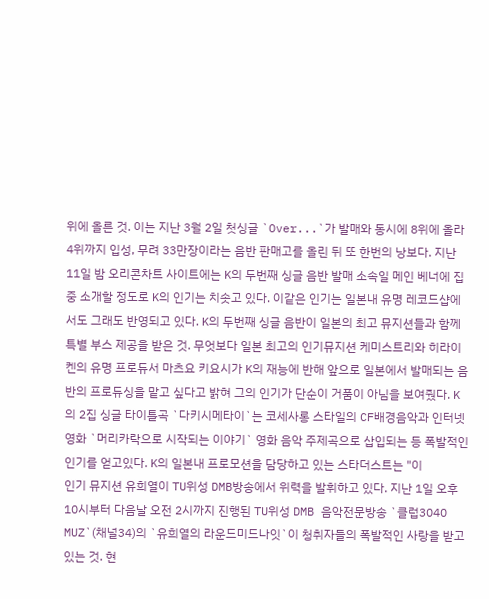위에 올른 것. 이는 지난 3월 2일 첫싱글 `Over...`가 발매와 동시에 8위에 올라 4위까지 입성, 무려 33만장이라는 음반 판매고를 올린 뒤 또 한번의 낭보다. 지난 11일 밤 오리콘차트 사이트에는 K의 두번째 싱글 음반 발매 소속일 메인 베너에 집중 소개할 정도로 K의 인기는 치솟고 있다. 이같은 인기는 일본내 유명 레코드샵에서도 그래도 반영되고 있다. K의 두번째 싱글 음반이 일본의 최고 뮤지션들과 함께 특별 부스 제공을 받은 것. 무엇보다 일본 최고의 인기뮤지션 케미스트리와 히라이켄의 유명 프로듀서 마츠요 키요시가 K의 재능에 반해 앞으로 일본에서 발매되는 음반의 프로듀싱을 맡고 싶다고 밝혀 그의 인기가 단순이 거품이 아님을 보여줬다. K의 2집 싱글 타이틀곡 `다키시메타이`는 코세사롱 스타일의 CF배경음악과 인터넷 영화 `머리카락으로 시작되는 이야기` 영화 음악 주제곡으로 삽입되는 등 폭발적인 인기를 얻고있다. K의 일본내 프로모션을 담당하고 있는 스타더스트는 "이
인기 뮤지션 유희열이 TU위성 DMB방송에서 위력을 발휘하고 있다. 지난 1일 오후 10시부터 다음날 오전 2시까지 진행된 TU위성 DMB 음악전문방송 `클럽3040 MUZ`(채널34)의 `유희열의 라운드미드나잇`이 청취자들의 폭발적인 사랑을 받고 있는 것. 현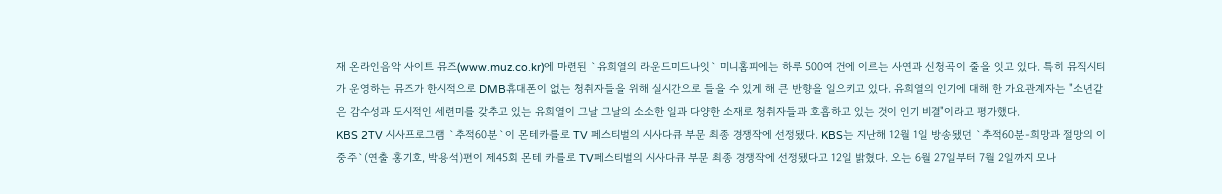재 온라인음악 사이트 뮤즈(www.muz.co.kr)에 마련된 `유희열의 라운드미드나잇` 미니홈피에는 하루 500여 건에 이르는 사연과 신청곡이 줄을 잇고 있다. 특히 뮤직시티가 운영하는 뮤즈가 한시적으로 DMB휴대폰이 없는 청취자들을 위해 실시간으로 들을 수 있게 해 큰 반향을 일으키고 있다. 유희열의 인기에 대해 한 가요관계자는 "소년같은 감수성과 도시적인 세련미를 갖추고 있는 유희열이 그날 그날의 소소한 일과 다양한 소재로 청취자들과 호흡하고 있는 것이 인기 비결"이라고 평가했다.
KBS 2TV 시사프로그램 `추적60분`이 몬테카를로 TV 페스티벌의 시사다큐 부문 최종 경쟁작에 선정됐다. KBS는 지난해 12월 1일 방송됐던 `추적60분-희망과 절망의 이중주`(연출 홍기호, 박용석)편이 제45회 몬테 카를로 TV페스티벌의 시사다큐 부문 최종 경쟁작에 선정됐다고 12일 밝혔다. 오는 6월 27일부터 7월 2일까지 모나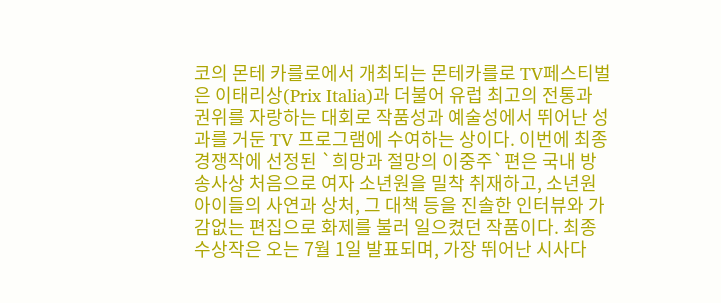코의 몬테 카를로에서 개최되는 몬테카를로 TV페스티벌은 이태리상(Prix Italia)과 더불어 유럽 최고의 전통과 권위를 자랑하는 대회로 작품성과 예술성에서 뛰어난 성과를 거둔 TV 프로그램에 수여하는 상이다. 이번에 최종 경쟁작에 선정된 `희망과 절망의 이중주`편은 국내 방송사상 처음으로 여자 소년원을 밀착 취재하고, 소년원 아이들의 사연과 상처, 그 대책 등을 진솔한 인터뷰와 가감없는 편집으로 화제를 불러 일으켰던 작품이다. 최종 수상작은 오는 7월 1일 발표되며, 가장 뛰어난 시사다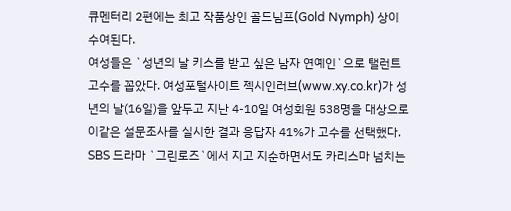큐멘터리 2편에는 최고 작품상인 골드님프(Gold Nymph) 상이 수여된다.
여성들은 `성년의 날 키스를 받고 싶은 남자 연예인`으로 탤런트 고수를 꼽았다. 여성포털사이트 젝시인러브(www.xy.co.kr)가 성년의 날(16일)을 앞두고 지난 4-10일 여성회원 538명을 대상으로 이같은 설문조사를 실시한 결과 응답자 41%가 고수를 선택했다. SBS 드라마 `그린로즈`에서 지고 지순하면서도 카리스마 넘치는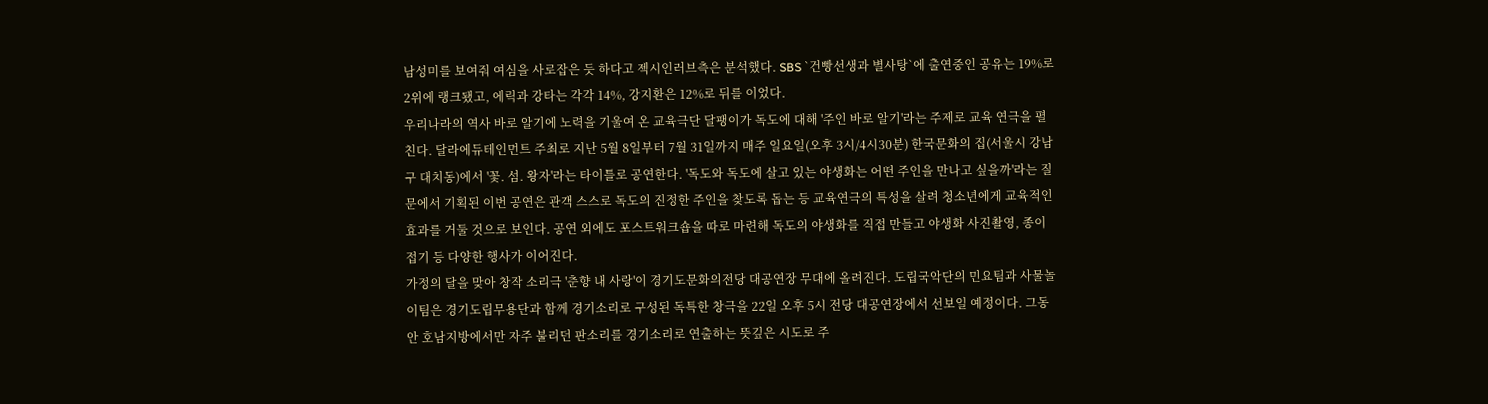남성미를 보여줘 여심을 사로잡은 듯 하다고 젝시인러브측은 분석했다. SBS `건빵선생과 별사탕`에 출연중인 공유는 19%로 2위에 랭크됐고, 에릭과 강타는 각각 14%, 강지환은 12%로 뒤를 이었다.
우리나라의 역사 바로 알기에 노력을 기울여 온 교육극단 달팽이가 독도에 대해 '주인 바로 알기'라는 주제로 교육 연극을 펼친다. 달라에듀테인먼트 주최로 지난 5월 8일부터 7월 31일까지 매주 일요일(오후 3시/4시30분) 한국문화의 집(서울시 강남구 대치동)에서 '꽃. 섬. 왕자'라는 타이틀로 공연한다. '독도와 독도에 살고 있는 야생화는 어떤 주인을 만나고 싶을까'라는 질문에서 기획된 이번 공연은 관객 스스로 독도의 진정한 주인을 찾도록 돕는 등 교육연극의 특성을 살려 청소년에게 교육적인 효과를 거둘 것으로 보인다. 공연 외에도 포스트워크숍을 따로 마련해 독도의 야생화를 직접 만들고 야생화 사진촬영, 종이접기 등 다양한 행사가 이어진다.
가정의 달을 맞아 창작 소리극 '춘향 내 사랑'이 경기도문화의전당 대공연장 무대에 올려진다. 도립국악단의 민요팀과 사물놀이팀은 경기도립무용단과 함께 경기소리로 구성된 독특한 창극을 22일 오후 5시 전당 대공연장에서 선보일 예정이다. 그동안 호남지방에서만 자주 불리던 판소리를 경기소리로 연출하는 뜻깊은 시도로 주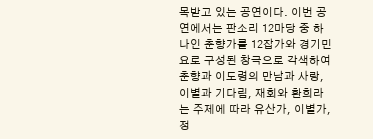목받고 있는 공연이다. 이번 공연에서는 판소리 12마당 중 하나인 춘향가를 12잡가와 경기민요로 구성된 창극으로 각색하여 춘향과 이도령의 만남과 사랑, 이별과 기다림, 재회와 환희라는 주제에 따라 유산가, 이별가, 정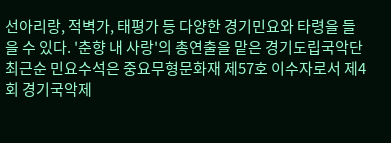선아리랑, 적벽가, 태평가 등 다양한 경기민요와 타령을 들을 수 있다. '춘향 내 사랑'의 총연출을 맡은 경기도립국악단 최근순 민요수석은 중요무형문화재 제57호 이수자로서 제4회 경기국악제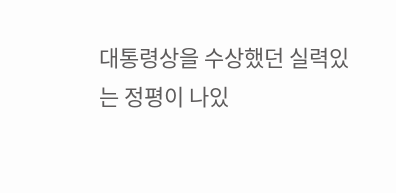대통령상을 수상했던 실력있는 정평이 나있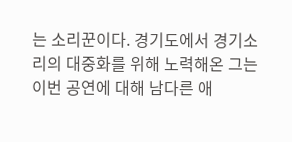는 소리꾼이다. 경기도에서 경기소리의 대중화를 위해 노력해온 그는 이번 공연에 대해 남다른 애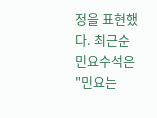정을 표현했다. 최근순 민요수석은 "민요는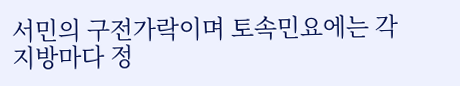서민의 구전가락이며 토속민요에는 각 지방마다 정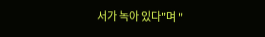서가 녹아 있다"며 "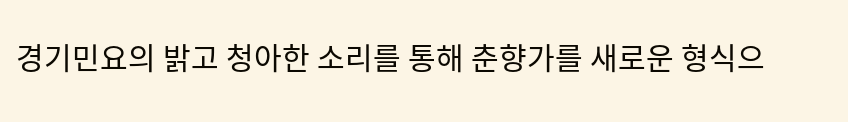경기민요의 밝고 청아한 소리를 통해 춘향가를 새로운 형식으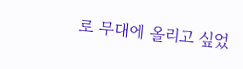로 무대에 올리고 싶었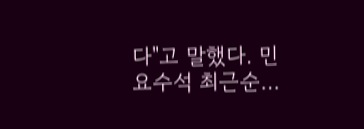다"고 말했다. 민요수석 최근순…